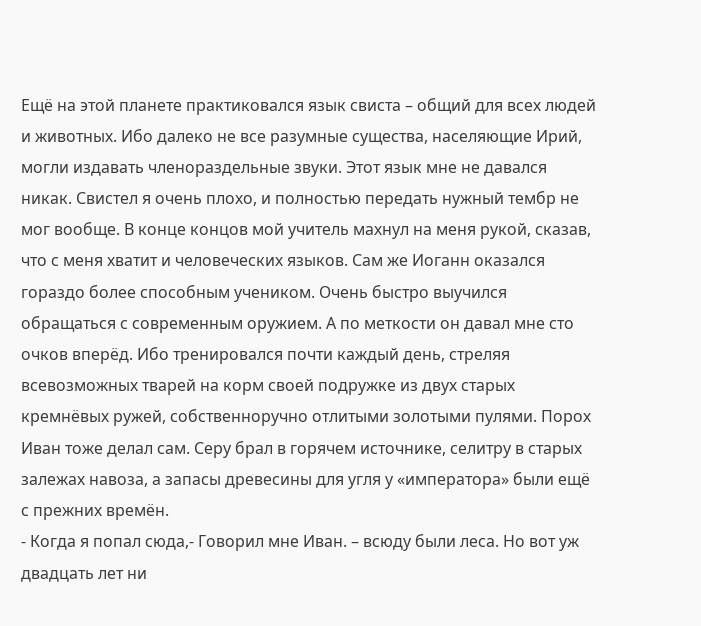Ещё на этой планете практиковался язык свиста – общий для всех людей и животных. Ибо далеко не все разумные существа, населяющие Ирий, могли издавать членораздельные звуки. Этот язык мне не давался никак. Свистел я очень плохо, и полностью передать нужный тембр не мог вообще. В конце концов мой учитель махнул на меня рукой, сказав, что с меня хватит и человеческих языков. Сам же Иоганн оказался гораздо более способным учеником. Очень быстро выучился обращаться с современным оружием. А по меткости он давал мне сто очков вперёд. Ибо тренировался почти каждый день, стреляя всевозможных тварей на корм своей подружке из двух старых кремнёвых ружей, собственноручно отлитыми золотыми пулями. Порох Иван тоже делал сам. Серу брал в горячем источнике, селитру в старых залежах навоза, а запасы древесины для угля у «императора» были ещё с прежних времён.
- Когда я попал сюда,- Говорил мне Иван. – всюду были леса. Но вот уж двадцать лет ни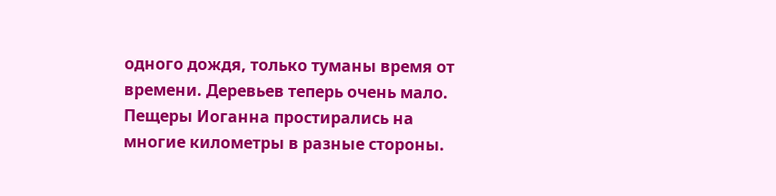одного дождя, только туманы время от времени. Деревьев теперь очень мало.
Пещеры Иоганна простирались на многие километры в разные стороны.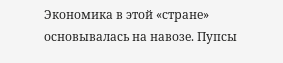Экономика в этой «стране» основывалась на навозе. Пупсы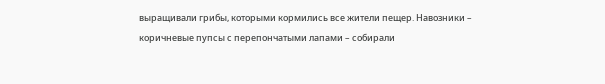выращивали грибы, которыми кормились все жители пещер. Навозники – коричневые пупсы с перепончатыми лапами – собирали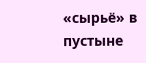«сырьё» в пустыне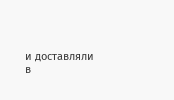и доставляли в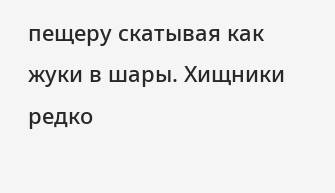пещеру скатывая как жуки в шары. Хищники редко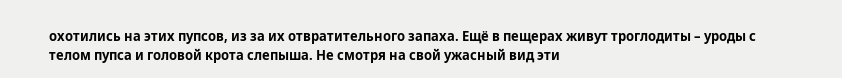охотились на этих пупсов, из за их отвратительного запаха. Ещё в пещерах живут троглодиты – уроды с телом пупса и головой крота слепыша. Не смотря на свой ужасный вид эти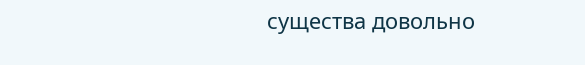существа довольно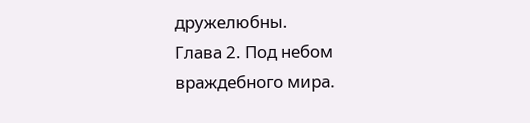дружелюбны.
Глава 2. Под небом враждебного мира.